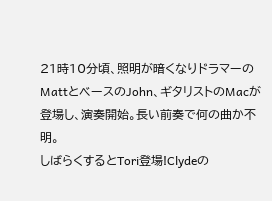21時10分頃、照明が暗くなりドラマーのMattとベースのJohn、ギタリストのMacが登場し、演奏開始。長い前奏で何の曲か不明。
しばらくするとTori登場!Clydeの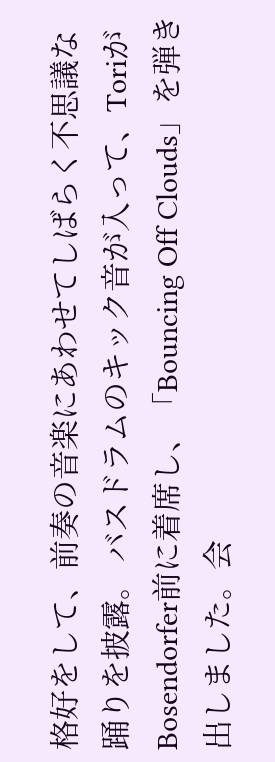格好をして、前奏の音楽にあわせてしばらく不思議な踊りを披露。 バスドラムのキック音が入って、ToriがBosendorfer前に着席し、「Bouncing Off Clouds」を弾き出しました。会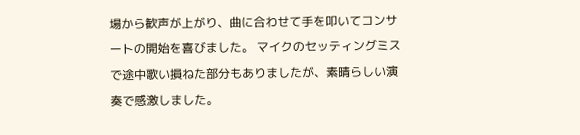場から歓声が上がり、曲に合わせて手を叩いてコンサートの開始を喜びました。 マイクのセッティングミスで途中歌い損ねた部分もありましたが、素晴らしい演奏で感激しました。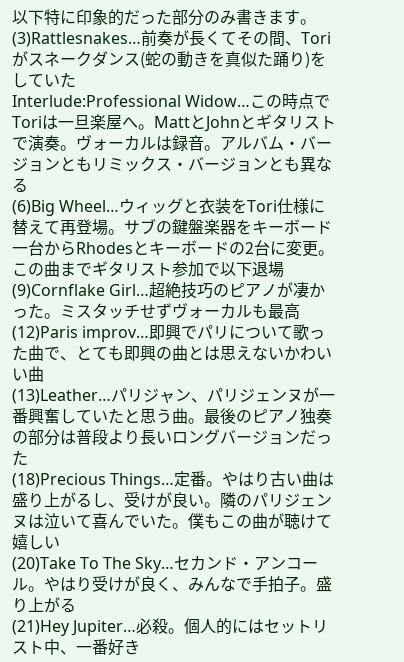以下特に印象的だった部分のみ書きます。
(3)Rattlesnakes…前奏が長くてその間、Toriがスネークダンス(蛇の動きを真似た踊り)をしていた
Interlude:Professional Widow…この時点でToriは一旦楽屋へ。MattとJohnとギタリストで演奏。ヴォーカルは録音。アルバム・バージョンともリミックス・バージョンとも異なる
(6)Big Wheel…ウィッグと衣装をTori仕様に替えて再登場。サブの鍵盤楽器をキーボード一台からRhodesとキーボードの2台に変更。この曲までギタリスト参加で以下退場
(9)Cornflake Girl…超絶技巧のピアノが凄かった。ミスタッチせずヴォーカルも最高
(12)Paris improv…即興でパリについて歌った曲で、とても即興の曲とは思えないかわいい曲
(13)Leather…パリジャン、パリジェンヌが一番興奮していたと思う曲。最後のピアノ独奏の部分は普段より長いロングバージョンだった
(18)Precious Things…定番。やはり古い曲は盛り上がるし、受けが良い。隣のパリジェンヌは泣いて喜んでいた。僕もこの曲が聴けて嬉しい
(20)Take To The Sky…セカンド・アンコール。やはり受けが良く、みんなで手拍子。盛り上がる
(21)Hey Jupiter…必殺。個人的にはセットリスト中、一番好き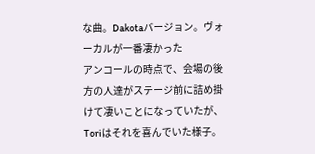な曲。Dakotaバージョン。ヴォーカルが一番凄かった
アンコールの時点で、会場の後方の人達がステージ前に詰め掛けて凄いことになっていたが、Toriはそれを喜んでいた様子。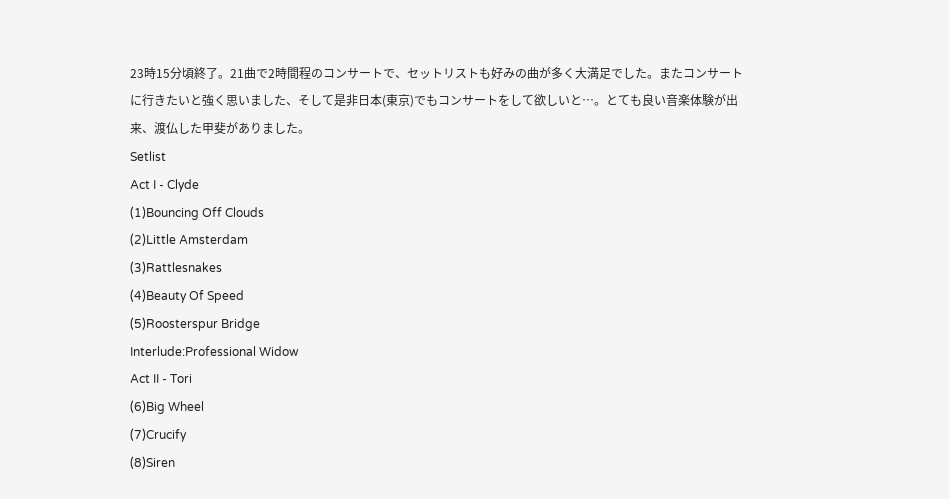23時15分頃終了。21曲で2時間程のコンサートで、セットリストも好みの曲が多く大満足でした。またコンサートに行きたいと強く思いました、そして是非日本(東京)でもコンサートをして欲しいと…。とても良い音楽体験が出来、渡仏した甲斐がありました。
Setlist
Act I - Clyde
(1)Bouncing Off Clouds
(2)Little Amsterdam
(3)Rattlesnakes
(4)Beauty Of Speed
(5)Roosterspur Bridge
Interlude:Professional Widow
Act II - Tori
(6)Big Wheel
(7)Crucify
(8)Siren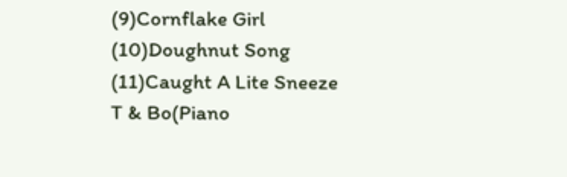(9)Cornflake Girl
(10)Doughnut Song
(11)Caught A Lite Sneeze
T & Bo(Piano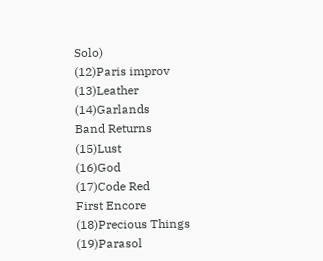Solo)
(12)Paris improv
(13)Leather
(14)Garlands
Band Returns
(15)Lust
(16)God
(17)Code Red
First Encore
(18)Precious Things
(19)Parasol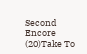Second Encore
(20)Take To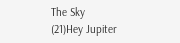The Sky
(21)Hey Jupiter